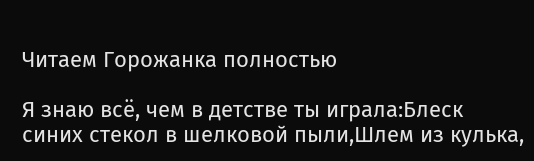Читаем Горожанка полностью

Я знаю всё, чем в детстве ты играла:Блеск синих стекол в шелковой пыли,Шлем из кулька,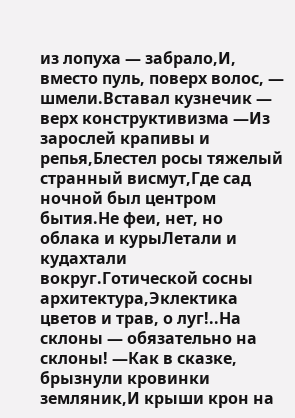из лопуха — забрало,И, вместо пуль, поверх волос, — шмели.Вставал кузнечик — верх конструктивизма —Из зарослей крапивы и репья,Блестел росы тяжелый странный висмут,Где сад ночной был центром бытия.Не феи, нет, но облака и курыЛетали и кудахтали вокруг.Готической сосны архитектура,Эклектика цветов и трав, о луг!..На склоны — обязательно на склоны! —Как в сказке, брызнули кровинки земляник,И крыши крон на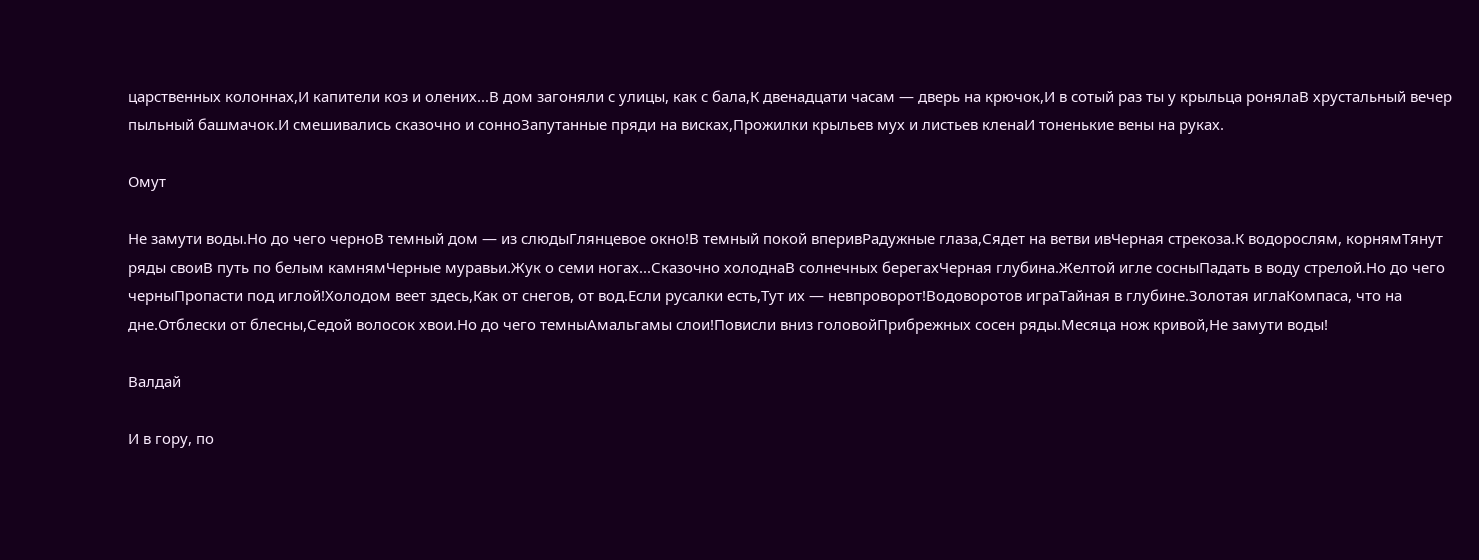царственных колоннах,И капители коз и олених...В дом загоняли с улицы, как с бала,К двенадцати часам — дверь на крючок,И в сотый раз ты у крыльца ронялаВ хрустальный вечер пыльный башмачок.И смешивались сказочно и сонноЗапутанные пряди на висках,Прожилки крыльев мух и листьев кленаИ тоненькие вены на руках.

Омут

Не замути воды.Но до чего черноВ темный дом — из слюдыГлянцевое окно!В темный покой вперивРадужные глаза,Сядет на ветви ивЧерная стрекоза.К водорослям, корнямТянут ряды своиВ путь по белым камнямЧерные муравьи.Жук о семи ногах...Сказочно холоднаВ солнечных берегахЧерная глубина.Желтой игле сосныПадать в воду стрелой.Но до чего черныПропасти под иглой!Холодом веет здесь,Как от снегов, от вод.Если русалки есть,Тут их — невпроворот!Водоворотов играТайная в глубине.Золотая иглаКомпаса, что на дне.Отблески от блесны,Седой волосок хвои.Но до чего темныАмальгамы слои!Повисли вниз головойПрибрежных сосен ряды.Месяца нож кривой,Не замути воды!

Валдай

И в гору, по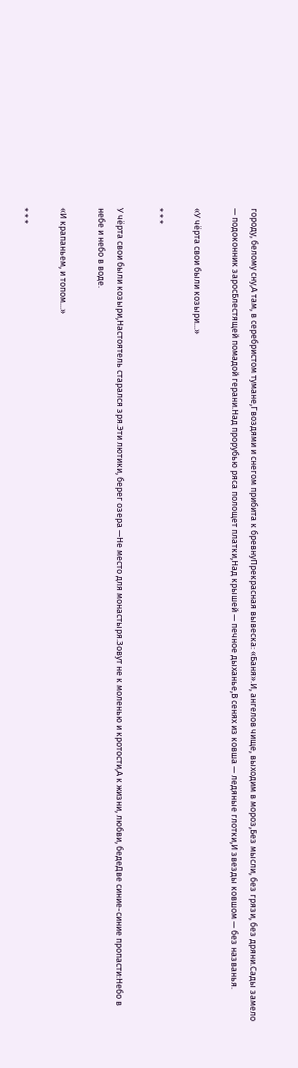городу, белому сну,А там, в серебристом тумане,Гвоздями и снегом прибита к бревнуПрекрасная вывеска: «Баня».И, ангелов чище, выходим в мороз,Без мысли, без грязи, без дряни.Сады замело — подоконник заросБлестящей помадой герани.Над прорубью ряса полощет платки,Над крышей — печное дыханье,В сенях из ковша — ледяные глотки,И звезды ковшом — без названья.

«У чёрта свои были козыри...»

* * *

У чёрта свои были козыри,Настоятель старался зря.Эти лютики, берег озера —Не место для монастыря.Зовут не к моленью и кротости,А к жизни, любви, бедеДве синие-синие пропасти:Небо в небе и небо в воде.

«И крапаньем, и топом...»

* * *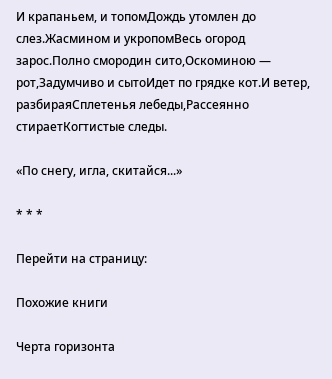И крапаньем, и топомДождь утомлен до слез.Жасмином и укропомВесь огород зарос.Полно смородин сито,Оскоминою — рот,Задумчиво и сытоИдет по грядке кот.И ветер, разбираяСплетенья лебеды,Рассеянно стираетКогтистые следы.

«По снегу, игла, скитайся...»

* * *

Перейти на страницу:

Похожие книги

Черта горизонта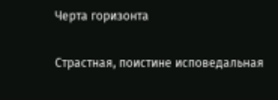Черта горизонта

Страстная, поистине исповедальная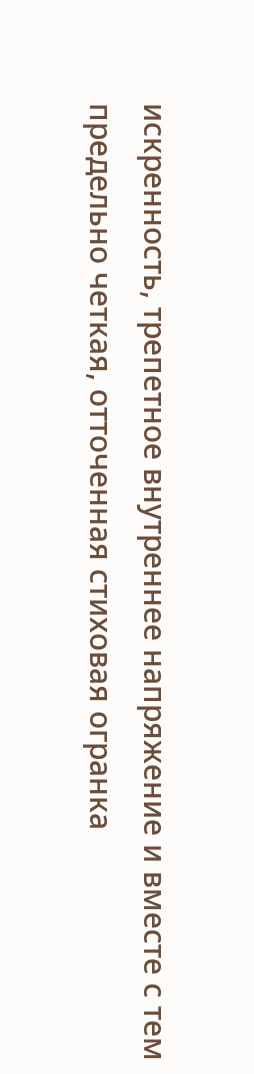искренность, трепетное внутреннее напряжение и вместе с тем предельно четкая, отточенная стиховая огранка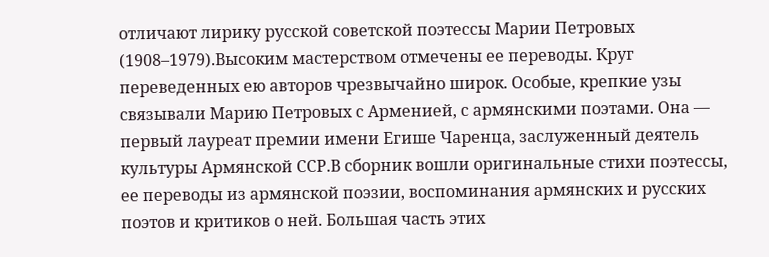отличают лирику русской советской поэтессы Марии Петровых (1908–1979).Высоким мастерством отмечены ее переводы. Круг переведенных ею авторов чрезвычайно широк. Особые, крепкие узы связывали Марию Петровых с Арменией, с армянскими поэтами. Она — первый лауреат премии имени Егише Чаренца, заслуженный деятель культуры Армянской ССР.В сборник вошли оригинальные стихи поэтессы, ее переводы из армянской поэзии, воспоминания армянских и русских поэтов и критиков о ней. Большая часть этих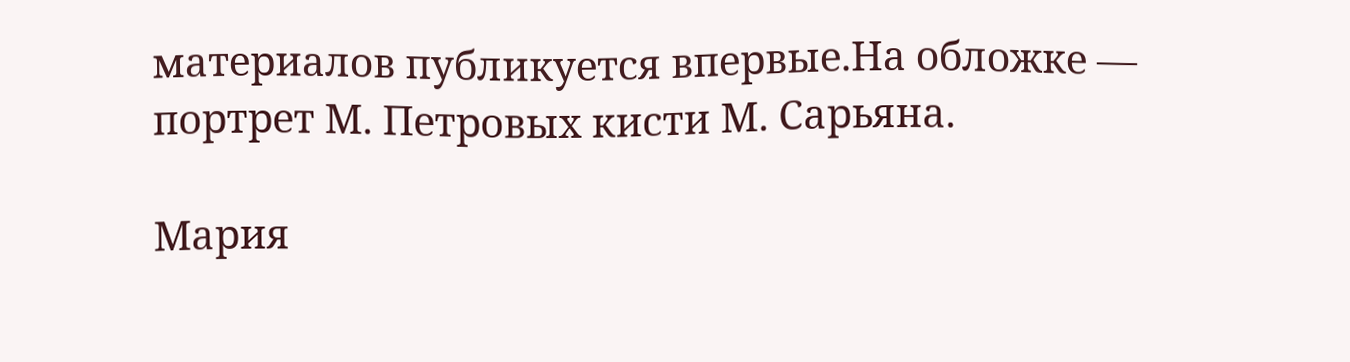материалов публикуется впервые.На обложке — портрет М. Петровых кисти М. Сарьяна.

Мария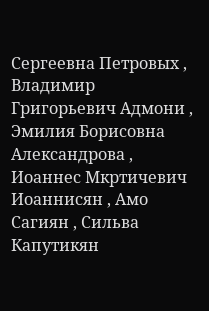Сергеевна Петровых , Владимир Григорьевич Адмони , Эмилия Борисовна Александрова , Иоаннес Мкртичевич Иоаннисян , Амо Сагиян , Сильва Капутикян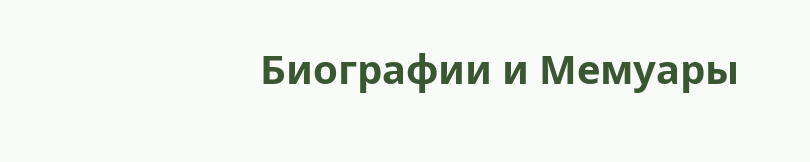Биографии и Мемуары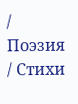/ Поэзия / Стихи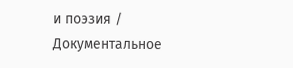и поэзия / Документальное